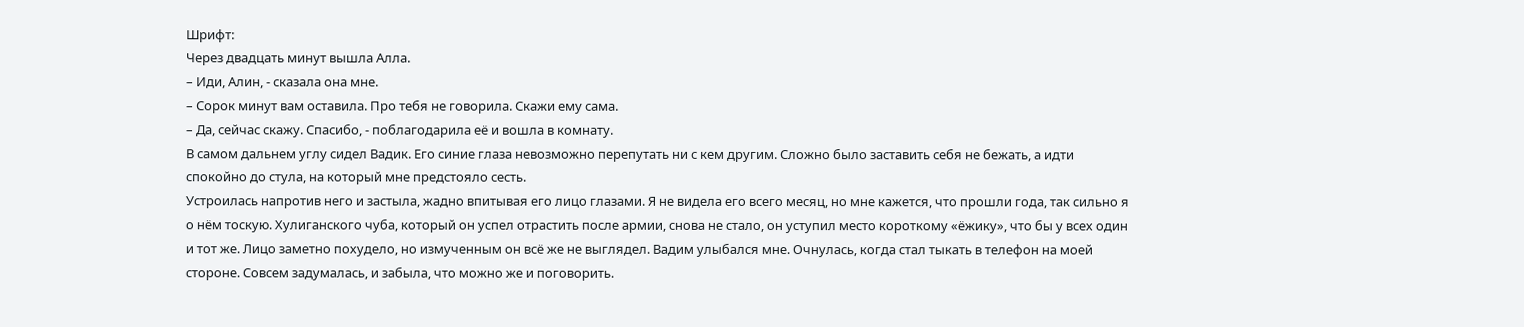Шрифт:
Через двадцать минут вышла Алла.
– Иди, Алин, - сказала она мне.
– Сорок минут вам оставила. Про тебя не говорила. Скажи ему сама.
– Да, сейчас скажу. Спасибо, - поблагодарила её и вошла в комнату.
В самом дальнем углу сидел Вадик. Его синие глаза невозможно перепутать ни с кем другим. Сложно было заставить себя не бежать, а идти спокойно до стула, на который мне предстояло сесть.
Устроилась напротив него и застыла, жадно впитывая его лицо глазами. Я не видела его всего месяц, но мне кажется, что прошли года, так сильно я о нём тоскую. Хулиганского чуба, который он успел отрастить после армии, снова не стало, он уступил место короткому «ёжику», что бы у всех один и тот же. Лицо заметно похудело, но измученным он всё же не выглядел. Вадим улыбался мне. Очнулась, когда стал тыкать в телефон на моей стороне. Совсем задумалась, и забыла, что можно же и поговорить.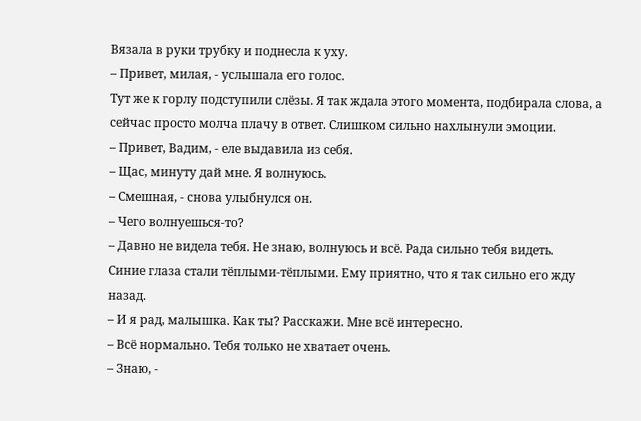Вязала в руки трубку и поднесла к уху.
– Привет, милая, - услышала его голос.
Тут же к горлу подступили слёзы. Я так ждала этого момента, подбирала слова, а сейчас просто молча плачу в ответ. Слишком сильно нахлынули эмоции.
– Привет, Вадим, - еле выдавила из себя.
– Щас, минуту дай мне. Я волнуюсь.
– Смешная, - снова улыбнулся он.
– Чего волнуешься-то?
– Давно не видела тебя. Не знаю, волнуюсь и всё. Рада сильно тебя видеть.
Синие глаза стали тёплыми-тёплыми. Ему приятно, что я так сильно его жду назад.
– И я рад, малышка. Как ты? Расскажи. Мне всё интересно.
– Всё нормально. Тебя только не хватает очень.
– Знаю, -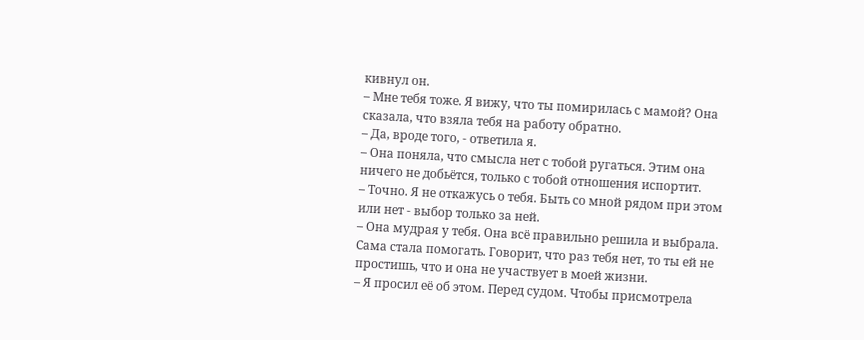кивнул он.
– Мне тебя тоже. Я вижу, что ты помирилась с мамой? Она сказала, что взяла тебя на работу обратно.
– Да, вроде того, - ответила я.
– Она поняла, что смысла нет с тобой ругаться. Этим она ничего не добьётся, только с тобой отношения испортит.
– Точно. Я не откажусь о тебя. Быть со мной рядом при этом или нет - выбор только за ней.
– Она мудрая у тебя. Она всё правильно решила и выбрала. Сама стала помогать. Говорит, что раз тебя нет, то ты ей не простишь, что и она не участвует в моей жизни.
– Я просил её об этом. Перед судом. Чтобы присмотрела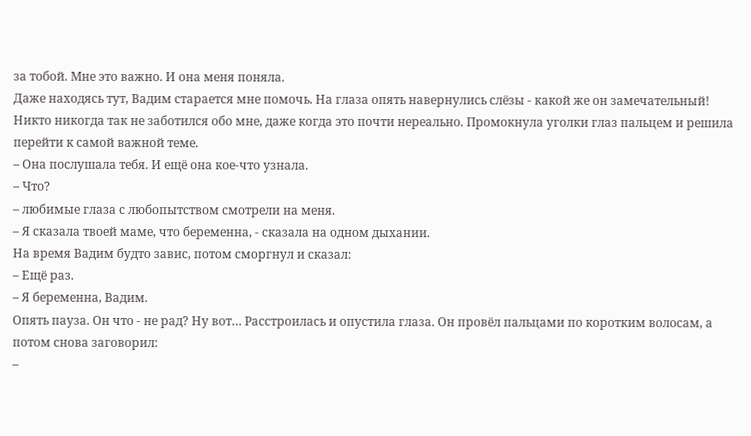за тобой. Мне это важно. И она меня поняла.
Даже находясь тут, Вадим старается мне помочь. На глаза опять навернулись слёзы - какой же он замечательный! Никто никогда так не заботился обо мне, даже когда это почти нереально. Промокнула уголки глаз пальцем и решила перейти к самой важной теме.
– Она послушала тебя. И ещё она кое-что узнала.
– Что?
– любимые глаза с любопытством смотрели на меня.
– Я сказала твоей маме, что беременна, - сказала на одном дыхании.
На время Вадим будто завис, потом сморгнул и сказал:
– Ещё раз.
– Я беременна, Вадим.
Опять пауза. Он что - не рад? Ну вот… Расстроилась и опустила глаза. Он провёл пальцами по коротким волосам, а потом снова заговорил:
–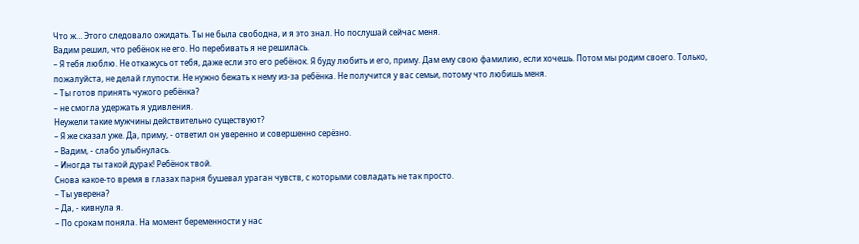Что ж… Этого следовало ожидать. Ты не была свободна, и я это знал. Но послушай сейчас меня.
Вадим решил, что ребёнок не его. Но перебивать я не решилась.
– Я тебя люблю. Не откажусь от тебя, даже если это его ребёнок. Я буду любить и его, приму. Дам ему свою фамилию, если хочешь. Потом мы родим своего. Только, пожалуйста, не делай глупости. Не нужно бежать к нему из-за ребёнка. Не получится у вас семьи, потому что любишь меня.
– Ты готов принять чужого ребёнка?
– не смогла удержать я удивления.
Неужели такие мужчины действительно существуют?
– Я же сказал уже. Да, приму, - ответил он уверенно и совершенно серёзно.
– Вадим, - слабо улыбнулась.
– Иногда ты такой дурак! Ребёнок твой.
Снова какое-то время в глазах парня бушевал ураган чувств, с которыми совладать не так просто.
– Ты уверена?
– Да, - кивнула я.
– По срокам поняла. На момент беременности у нас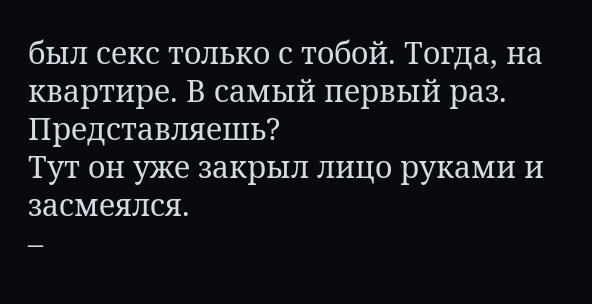был секс только с тобой. Тогда, на квартире. В самый первый раз. Представляешь?
Тут он уже закрыл лицо руками и засмеялся.
–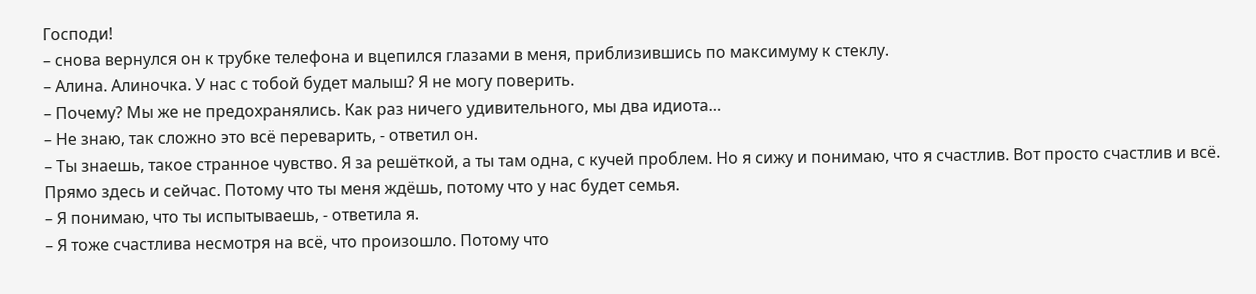Господи!
– снова вернулся он к трубке телефона и вцепился глазами в меня, приблизившись по максимуму к стеклу.
– Алина. Алиночка. У нас с тобой будет малыш? Я не могу поверить.
– Почему? Мы же не предохранялись. Как раз ничего удивительного, мы два идиота…
– Не знаю, так сложно это всё переварить, - ответил он.
– Ты знаешь, такое странное чувство. Я за решёткой, а ты там одна, с кучей проблем. Но я сижу и понимаю, что я счастлив. Вот просто счастлив и всё. Прямо здесь и сейчас. Потому что ты меня ждёшь, потому что у нас будет семья.
– Я понимаю, что ты испытываешь, - ответила я.
– Я тоже счастлива несмотря на всё, что произошло. Потому что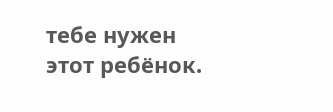тебе нужен этот ребёнок.